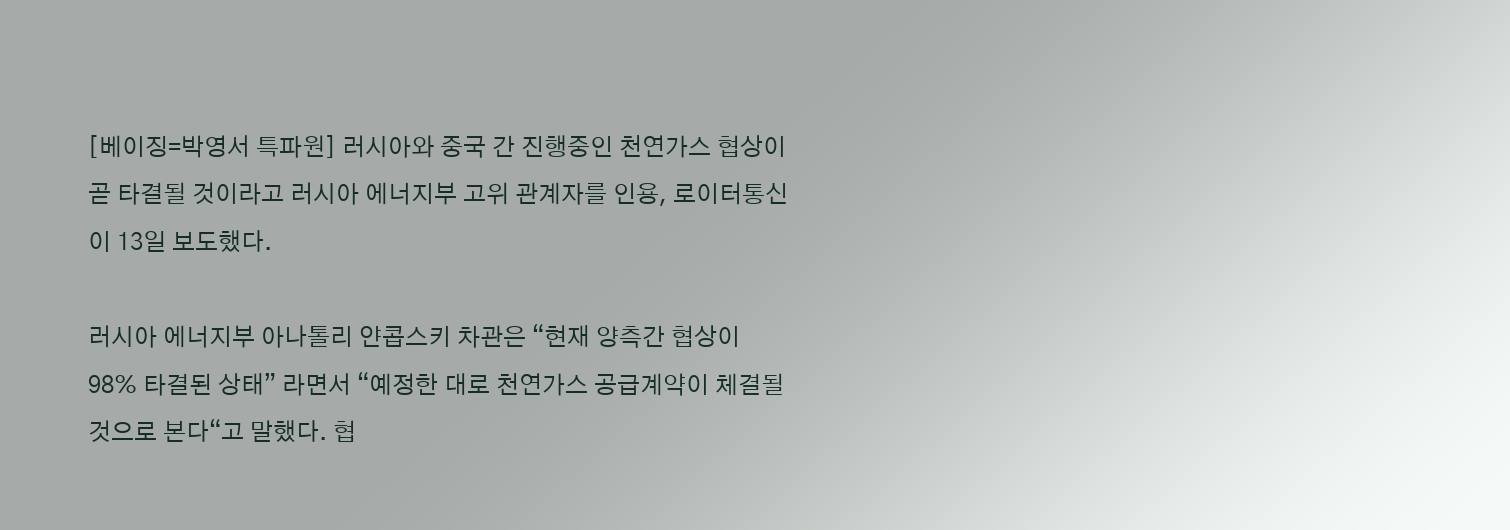[베이징=박영서 특파원] 러시아와 중국 간 진행중인 천연가스 협상이 곧 타결될 것이라고 러시아 에너지부 고위 관계자를 인용, 로이터통신이 13일 보도했다.

러시아 에너지부 아나톨리 얀콥스키 차관은 “현재 양측간 협상이 98% 타결된 상태” 라면서 “예정한 대로 천연가스 공급계약이 체결될 것으로 본다“고 말했다. 협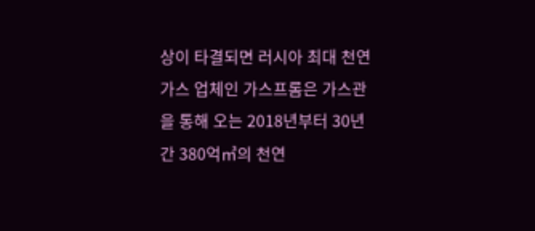상이 타결되면 러시아 최대 천연가스 업체인 가스프롬은 가스관을 통해 오는 2018년부터 30년간 380억㎥의 천연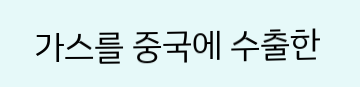가스를 중국에 수출한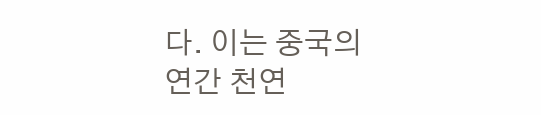다. 이는 중국의 연간 천연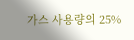가스 사용량의 25%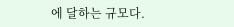에 달하는 규모다.